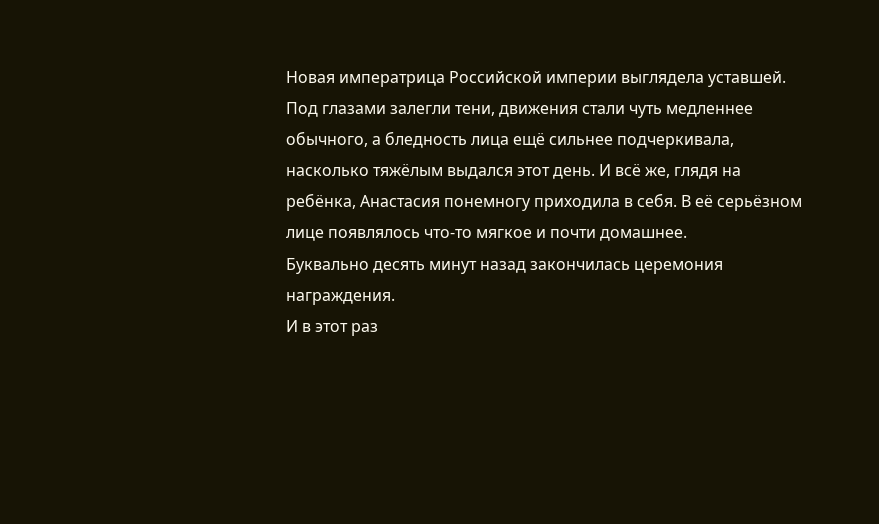Новая императрица Российской империи выглядела уставшей. Под глазами залегли тени, движения стали чуть медленнее обычного, а бледность лица ещё сильнее подчеркивала, насколько тяжёлым выдался этот день. И всё же, глядя на ребёнка, Анастасия понемногу приходила в себя. В её серьёзном лице появлялось что-то мягкое и почти домашнее.
Буквально десять минут назад закончилась церемония награждения.
И в этот раз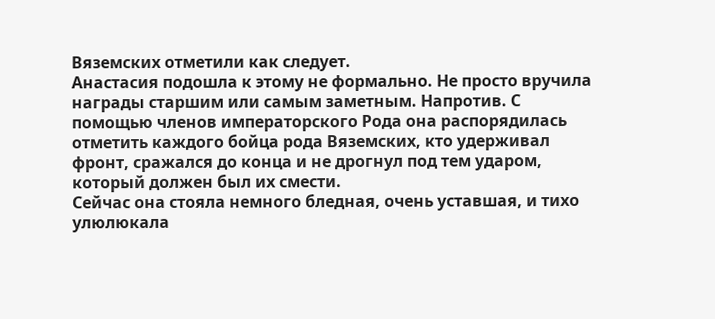Вяземских отметили как следует.
Анастасия подошла к этому не формально. Не просто вручила награды старшим или самым заметным. Напротив. С помощью членов императорского Рода она распорядилась отметить каждого бойца рода Вяземских, кто удерживал фронт, сражался до конца и не дрогнул под тем ударом, который должен был их смести.
Сейчас она стояла немного бледная, очень уставшая, и тихо улюлюкала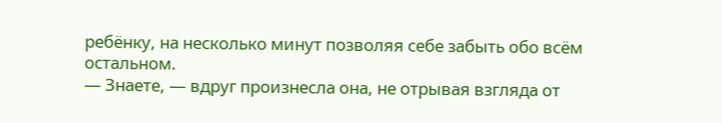ребёнку, на несколько минут позволяя себе забыть обо всём остальном.
— Знаете, — вдруг произнесла она, не отрывая взгляда от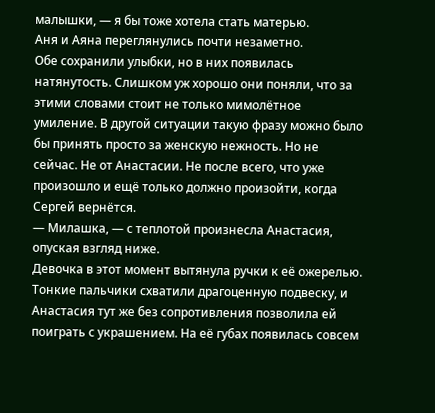малышки, — я бы тоже хотела стать матерью.
Аня и Аяна переглянулись почти незаметно.
Обе сохранили улыбки, но в них появилась натянутость. Слишком уж хорошо они поняли, что за этими словами стоит не только мимолётное умиление. В другой ситуации такую фразу можно было бы принять просто за женскую нежность. Но не сейчас. Не от Анастасии. Не после всего, что уже произошло и ещё только должно произойти, когда Сергей вернётся.
— Милашка, — с теплотой произнесла Анастасия, опуская взгляд ниже.
Девочка в этот момент вытянула ручки к её ожерелью. Тонкие пальчики схватили драгоценную подвеску, и Анастасия тут же без сопротивления позволила ей поиграть с украшением. На её губах появилась совсем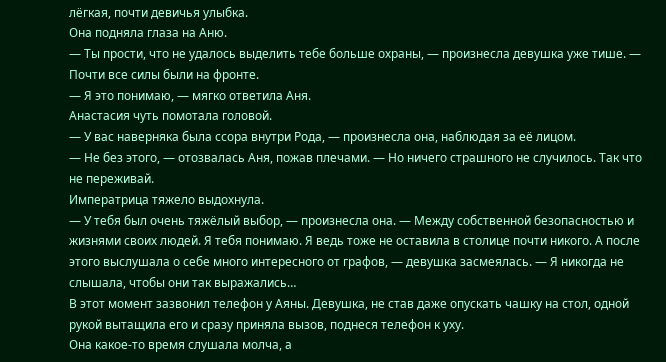лёгкая, почти девичья улыбка.
Она подняла глаза на Аню.
— Ты прости, что не удалось выделить тебе больше охраны, — произнесла девушка уже тише. — Почти все силы были на фронте.
— Я это понимаю, — мягко ответила Аня.
Анастасия чуть помотала головой.
— У вас наверняка была ссора внутри Рода, — произнесла она, наблюдая за её лицом.
— Не без этого, — отозвалась Аня, пожав плечами. — Но ничего страшного не случилось. Так что не переживай.
Императрица тяжело выдохнула.
— У тебя был очень тяжёлый выбор, — произнесла она. — Между собственной безопасностью и жизнями своих людей. Я тебя понимаю. Я ведь тоже не оставила в столице почти никого. А после этого выслушала о себе много интересного от графов, — девушка засмеялась. — Я никогда не слышала, чтобы они так выражались…
В этот момент зазвонил телефон у Аяны. Девушка, не став даже опускать чашку на стол, одной рукой вытащила его и сразу приняла вызов, поднеся телефон к уху.
Она какое-то время слушала молча, а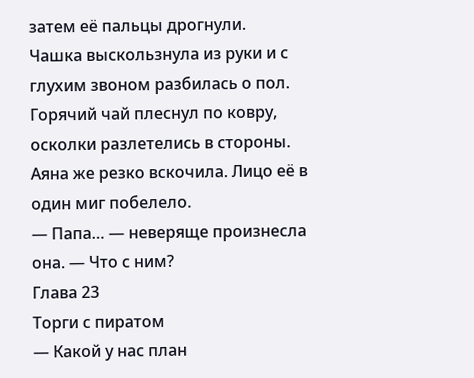затем её пальцы дрогнули.
Чашка выскользнула из руки и с глухим звоном разбилась о пол. Горячий чай плеснул по ковру, осколки разлетелись в стороны.
Аяна же резко вскочила. Лицо её в один миг побелело.
— Папа… — неверяще произнесла она. — Что с ним?
Глава 23
Торги с пиратом
— Какой у нас план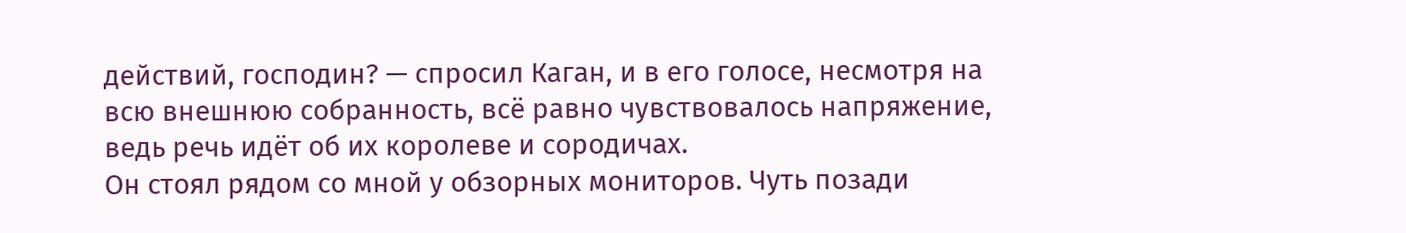действий, господин? — спросил Каган, и в его голосе, несмотря на всю внешнюю собранность, всё равно чувствовалось напряжение, ведь речь идёт об их королеве и сородичах.
Он стоял рядом со мной у обзорных мониторов. Чуть позади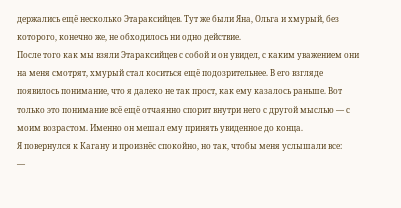держались ещё несколько Этараксийцев. Тут же были Яна, Ольга и хмурый, без которого, конечно же, не обходилось ни одно действие.
После того как мы взяли Этараксийцев с собой и он увидел, с каким уважением они на меня смотрят, хмурый стал коситься ещё подозрительнее. В его взгляде появилось понимание, что я далеко не так прост, как ему казалось раньше. Вот только это понимание всё ещё отчаянно спорит внутри него с другой мыслью — с моим возрастом. Именно он мешал ему принять увиденное до конца.
Я повернулся к Кагану и произнёс спокойно, но так, чтобы меня услышали все:
—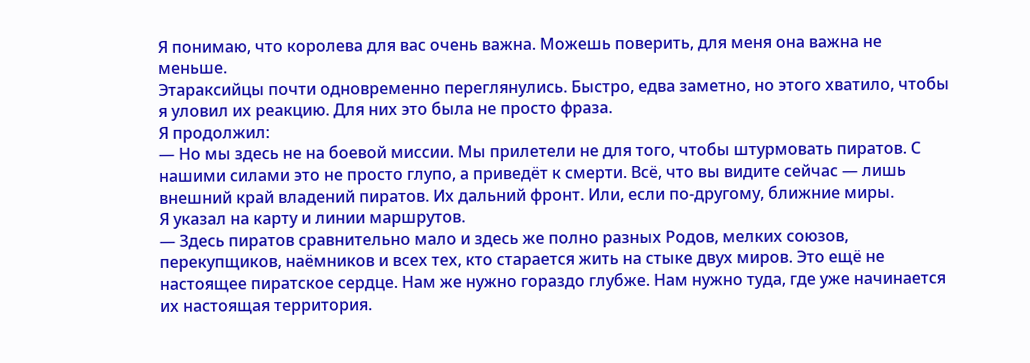Я понимаю, что королева для вас очень важна. Можешь поверить, для меня она важна не меньше.
Этараксийцы почти одновременно переглянулись. Быстро, едва заметно, но этого хватило, чтобы я уловил их реакцию. Для них это была не просто фраза.
Я продолжил:
— Но мы здесь не на боевой миссии. Мы прилетели не для того, чтобы штурмовать пиратов. С нашими силами это не просто глупо, а приведёт к смерти. Всё, что вы видите сейчас — лишь внешний край владений пиратов. Их дальний фронт. Или, если по-другому, ближние миры.
Я указал на карту и линии маршрутов.
— Здесь пиратов сравнительно мало и здесь же полно разных Родов, мелких союзов, перекупщиков, наёмников и всех тех, кто старается жить на стыке двух миров. Это ещё не настоящее пиратское сердце. Нам же нужно гораздо глубже. Нам нужно туда, где уже начинается их настоящая территория.